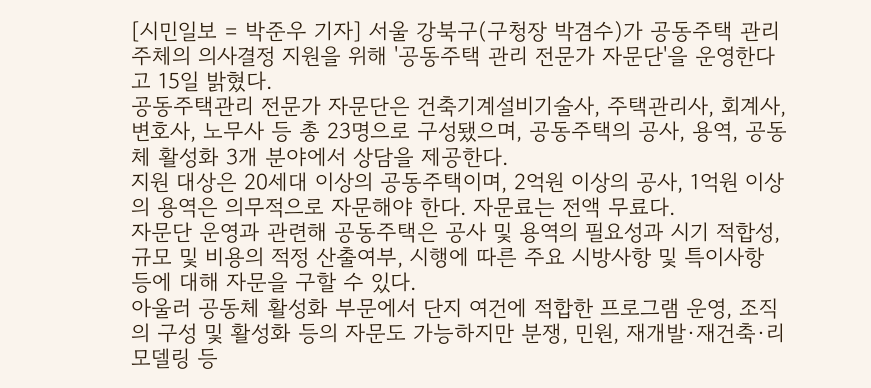[시민일보 = 박준우 기자] 서울 강북구(구청장 박겸수)가 공동주택 관리주체의 의사결정 지원을 위해 '공동주택 관리 전문가 자문단'을 운영한다고 15일 밝혔다.
공동주택관리 전문가 자문단은 건축기계설비기술사, 주택관리사, 회계사, 변호사, 노무사 등 총 23명으로 구성됐으며, 공동주택의 공사, 용역, 공동체 활성화 3개 분야에서 상담을 제공한다.
지원 대상은 20세대 이상의 공동주택이며, 2억원 이상의 공사, 1억원 이상의 용역은 의무적으로 자문해야 한다. 자문료는 전액 무료다.
자문단 운영과 관련해 공동주택은 공사 및 용역의 필요성과 시기 적합성, 규모 및 비용의 적정 산출여부, 시행에 따른 주요 시방사항 및 특이사항 등에 대해 자문을 구할 수 있다.
아울러 공동체 활성화 부문에서 단지 여건에 적합한 프로그램 운영, 조직의 구성 및 활성화 등의 자문도 가능하지만 분쟁, 민원, 재개발·재건축·리모델링 등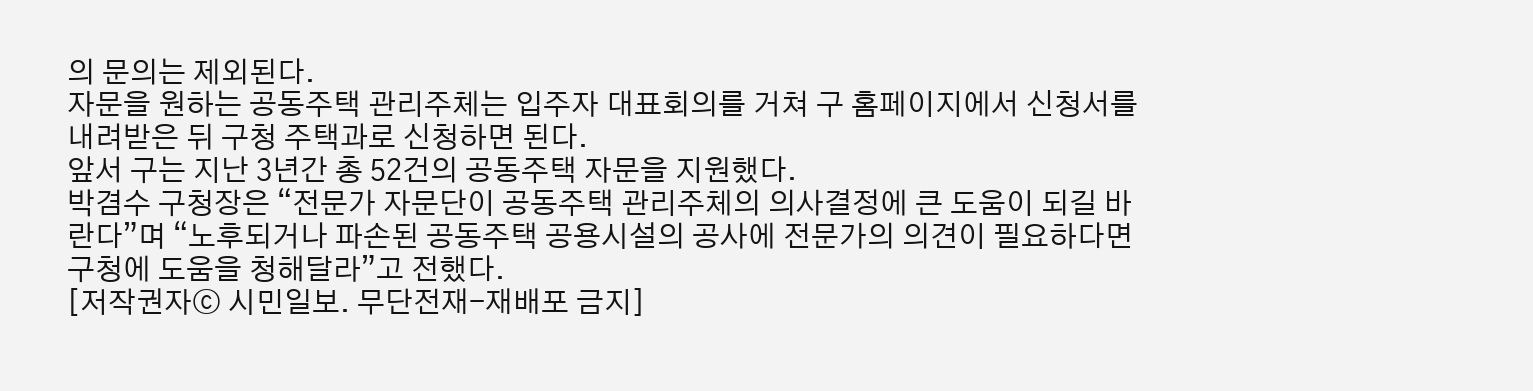의 문의는 제외된다.
자문을 원하는 공동주택 관리주체는 입주자 대표회의를 거쳐 구 홈페이지에서 신청서를 내려받은 뒤 구청 주택과로 신청하면 된다.
앞서 구는 지난 3년간 총 52건의 공동주택 자문을 지원했다.
박겸수 구청장은 “전문가 자문단이 공동주택 관리주체의 의사결정에 큰 도움이 되길 바란다”며 “노후되거나 파손된 공동주택 공용시설의 공사에 전문가의 의견이 필요하다면 구청에 도움을 청해달라”고 전했다.
[저작권자ⓒ 시민일보. 무단전재-재배포 금지]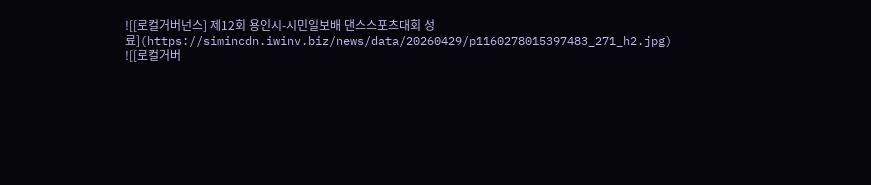![[로컬거버넌스] 제12회 용인시-시민일보배 댄스스포츠대회 성료](https://simincdn.iwinv.biz/news/data/20260429/p1160278015397483_271_h2.jpg)
![[로컬거버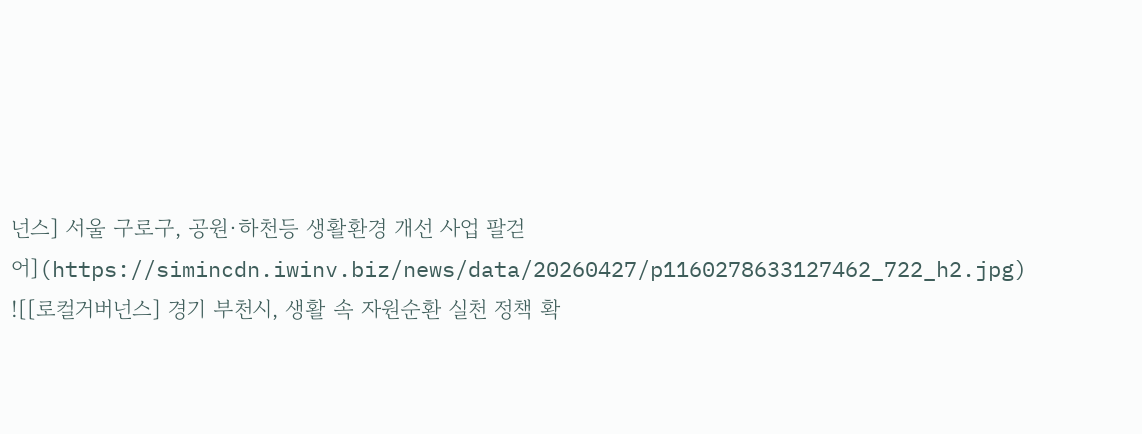넌스] 서울 구로구, 공원·하천등 생활환경 개선 사업 팔걷어](https://simincdn.iwinv.biz/news/data/20260427/p1160278633127462_722_h2.jpg)
![[로컬거버넌스] 경기 부천시, 생활 속 자원순환 실천 정책 확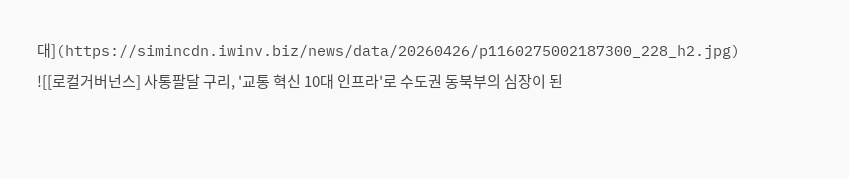대](https://simincdn.iwinv.biz/news/data/20260426/p1160275002187300_228_h2.jpg)
![[로컬거버넌스] 사통팔달 구리, '교통 혁신 10대 인프라'로 수도권 동북부의 심장이 된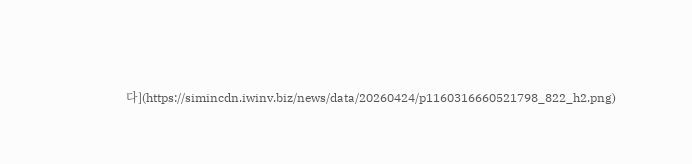다](https://simincdn.iwinv.biz/news/data/20260424/p1160316660521798_822_h2.png)